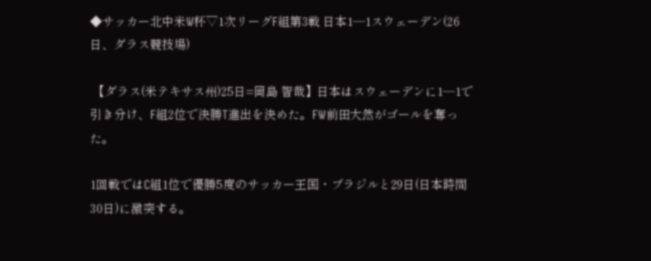◆サッカー北中米W杯▽1次リーグF組第3戦 日本1―1スウェーデン(26日、ダラス競技場)

 【ダラス(米テキサス州)25日=岡島 智哉】日本はスウェーデンに1―1で引き分け、F組2位で決勝T進出を決めた。FW前田大然がゴールを奪った。

1回戦ではC組1位で優勝5度のサッカー王国・ブラジルと29日(日本時間30日)に激突する。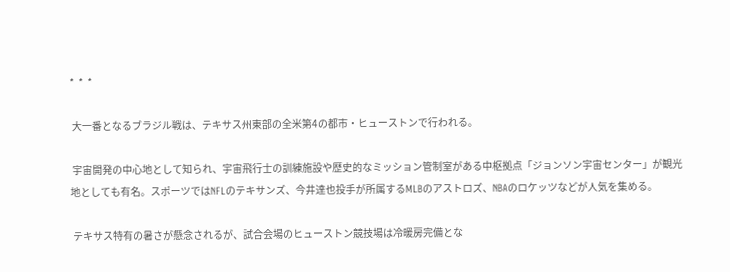*  *  *

 大一番となるブラジル戦は、テキサス州東部の全米第4の都市・ヒューストンで行われる。

 宇宙開発の中心地として知られ、宇宙飛行士の訓練施設や歴史的なミッション管制室がある中枢拠点「ジョンソン宇宙センター」が観光地としても有名。スポーツではNFLのテキサンズ、今井達也投手が所属するMLBのアストロズ、NBAのロケッツなどが人気を集める。

 テキサス特有の暑さが懸念されるが、試合会場のヒューストン競技場は冷暖房完備とな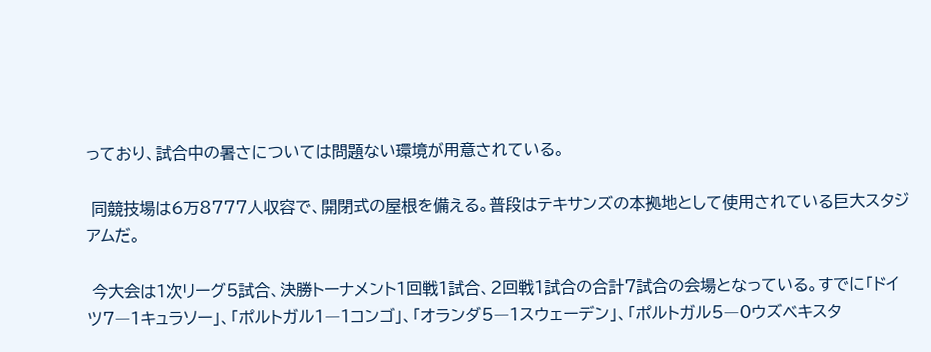っており、試合中の暑さについては問題ない環境が用意されている。

 同競技場は6万8777人収容で、開閉式の屋根を備える。普段はテキサンズの本拠地として使用されている巨大スタジアムだ。

 今大会は1次リーグ5試合、決勝トーナメント1回戦1試合、2回戦1試合の合計7試合の会場となっている。すでに「ドイツ7―1キュラソー」、「ポルトガル1―1コンゴ」、「オランダ5―1スウェーデン」、「ポルトガル5―0ウズベキスタ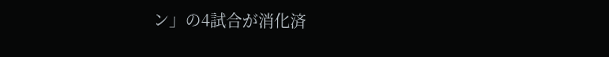ン」の4試合が消化済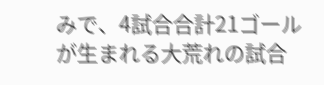みで、4試合合計21ゴールが生まれる大荒れの試合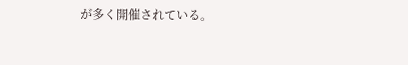が多く開催されている。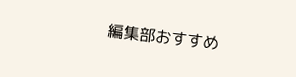編集部おすすめ